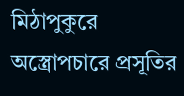মিঠাপুকুরে অস্ত্রোপচারে প্রসূতির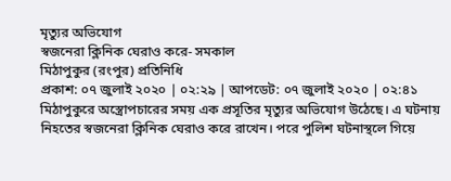মৃত্যুর অভিযোগ
স্বজনেরা ক্লিনিক ঘেরাও করে- সমকাল
মিঠাপুকুর (রংপুর) প্রতিনিধি
প্রকাশ: ০৭ জুলাই ২০২০ | ০২:২৯ | আপডেট: ০৭ জুলাই ২০২০ | ০২:৪১
মিঠাপুকুরে অস্ত্রোপচারের সময় এক প্রসূতির মৃত্যুর অভিযোগ উঠেছে। এ ঘটনায় নিহতের স্বজনেরা ক্লিনিক ঘেরাও করে রাখেন। পরে পুলিশ ঘটনাস্থলে গিয়ে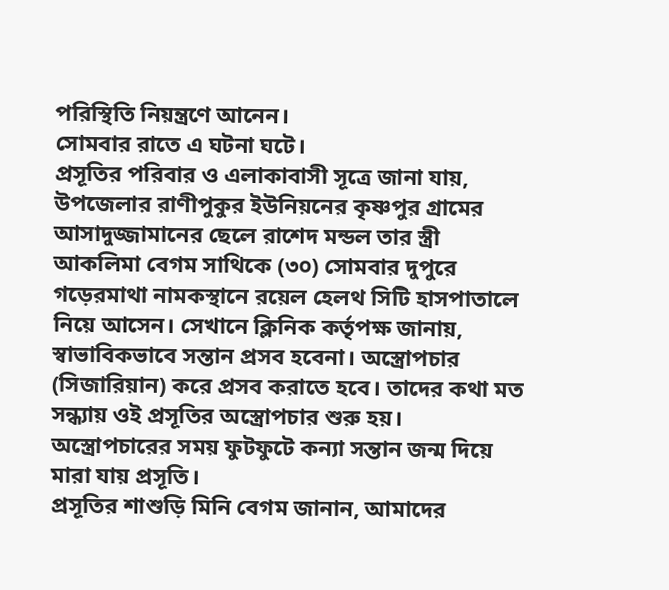পরিস্থিতি নিয়ন্ত্রণে আনেন।
সোমবার রাতে এ ঘটনা ঘটে।
প্রসূতির পরিবার ও এলাকাবাসী সূত্রে জানা যায়, উপজেলার রাণীপুকুর ইউনিয়নের কৃষ্ণপুর গ্রামের আসাদুজ্জামানের ছেলে রাশেদ মন্ডল তার স্ত্রী আকলিমা বেগম সাথিকে (৩০) সোমবার দুপুরে গড়েরমাথা নামকস্থানে রয়েল হেলথ সিটি হাসপাতালে নিয়ে আসেন। সেখানে ক্লিনিক কর্তৃপক্ষ জানায়, স্বাভাবিকভাবে সন্তান প্রসব হবেনা। অস্ত্রোপচার (সিজারিয়ান) করে প্রসব করাতে হবে। তাদের কথা মত সন্ধ্যায় ওই প্রসূতির অস্ত্রোপচার শুরু হয়। অস্ত্রোপচারের সময় ফুটফুটে কন্যা সন্তান জন্ম দিয়ে মারা যায় প্রসূতি।
প্রসূতির শাশুড়ি মিনি বেগম জানান, আমাদের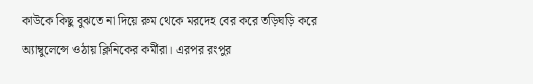কাউকে কিছু বুঝতে না দিয়ে রুম থেকে মরদেহ বের করে তড়িঘড়ি করে অ্যাম্বুলেন্সে ওঠায় ক্লিনিকের কর্মীরা। এরপর রংপুর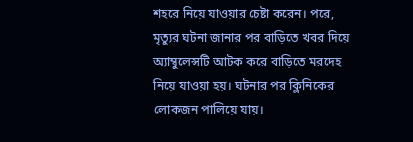শহরে নিয়ে যাওয়ার চেষ্টা করেন। পরে, মৃত্যুর ঘটনা জানার পর বাড়িতে খবর দিয়ে অ্যাম্বুলেন্সটি আটক করে বাড়িতে মরদেহ নিয়ে যাওয়া হয়। ঘটনার পর ক্লিনিকের লোকজন পালিয়ে যায়।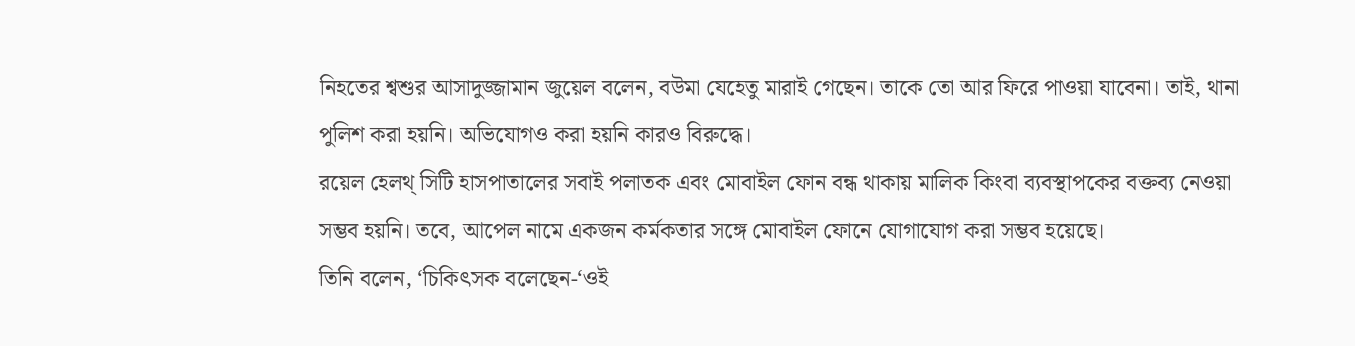নিহতের শ্বশুর আসাদুজ্জামান জুয়েল বলেন, বউমা যেহেতু মারাই গেছেন। তাকে তো আর ফিরে পাওয়া যাবেনা। তাই, থানা পুলিশ করা হয়নি। অভিযোগও করা হয়নি কারও বিরুদ্ধে।
রয়েল হেলথ্ সিটি হাসপাতালের সবাই পলাতক এবং মোবাইল ফোন বন্ধ থাকায় মালিক কিংবা ব্যবস্থাপকের বক্তব্য নেওয়া সম্ভব হয়নি। তবে, আপেল নামে একজন কর্মকতার সঙ্গে মোবাইল ফোনে যোগাযোগ করা সম্ভব হয়েছে।
তিনি বলেন, ‘চিকিৎসক বলেছেন-‘ওই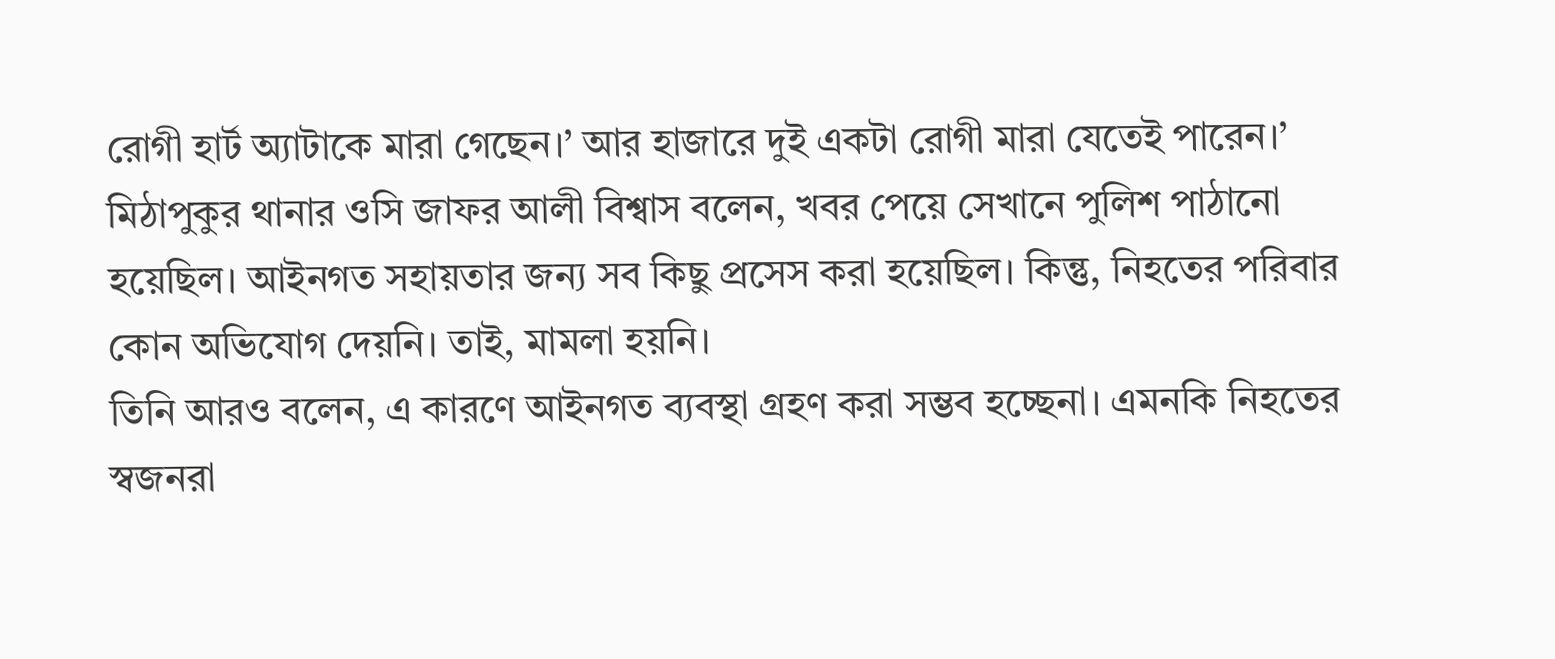রোগী হার্ট অ্যাটাকে মারা গেছেন।’ আর হাজারে দুই একটা রোগী মারা যেতেই পারেন।’
মিঠাপুকুর থানার ওসি জাফর আলী বিশ্বাস বলেন, খবর পেয়ে সেখানে পুলিশ পাঠানো হয়েছিল। আইনগত সহায়তার জন্য সব কিছু প্রসেস করা হয়েছিল। কিন্তু, নিহতের পরিবার কোন অভিযোগ দেয়নি। তাই, মামলা হয়নি।
তিনি আরও বলেন, এ কারণে আইনগত ব্যবস্থা গ্রহণ করা সম্ভব হচ্ছেনা। এমনকি নিহতের স্বজনরা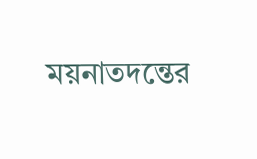ময়নাতদন্তের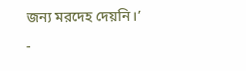জন্য মরদেহ দেয়নি।’
-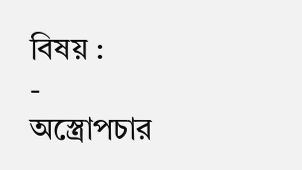বিষয় :
- অস্ত্রোপচার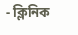- ক্লিনিক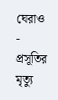ঘেরাও
- প্রসূতির মৃত্যু